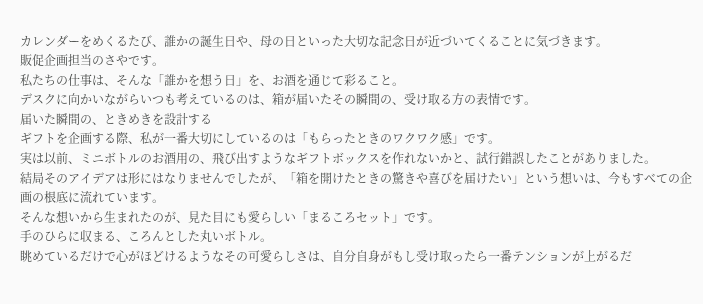カレンダーをめくるたび、誰かの誕生日や、母の日といった大切な記念日が近づいてくることに気づきます。
販促企画担当のさやです。
私たちの仕事は、そんな「誰かを想う日」を、お酒を通じて彩ること。
デスクに向かいながらいつも考えているのは、箱が届いたその瞬間の、受け取る方の表情です。
届いた瞬間の、ときめきを設計する
ギフトを企画する際、私が一番大切にしているのは「もらったときのワクワク感」です。
実は以前、ミニボトルのお酒用の、飛び出すようなギフトボックスを作れないかと、試行錯誤したことがありました。
結局そのアイデアは形にはなりませんでしたが、「箱を開けたときの驚きや喜びを届けたい」という想いは、今もすべての企画の根底に流れています。
そんな想いから生まれたのが、見た目にも愛らしい「まるころセット」です。
手のひらに収まる、ころんとした丸いボトル。
眺めているだけで心がほどけるようなその可愛らしさは、自分自身がもし受け取ったら一番テンションが上がるだ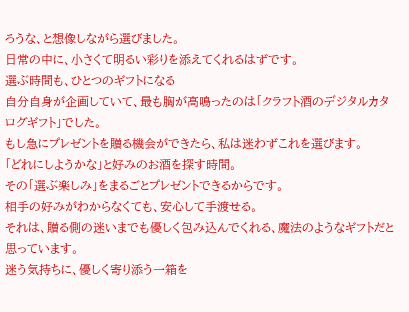ろうな、と想像しながら選びました。
日常の中に、小さくて明るい彩りを添えてくれるはずです。
選ぶ時間も、ひとつのギフトになる
自分自身が企画していて、最も胸が高鳴ったのは「クラフト酒のデジタルカタログギフト」でした。
もし急にプレゼントを贈る機会ができたら、私は迷わずこれを選びます。
「どれにしようかな」と好みのお酒を探す時間。
その「選ぶ楽しみ」をまるごとプレゼントできるからです。
相手の好みがわからなくても、安心して手渡せる。
それは、贈る側の迷いまでも優しく包み込んでくれる、魔法のようなギフトだと思っています。
迷う気持ちに、優しく寄り添う一箱を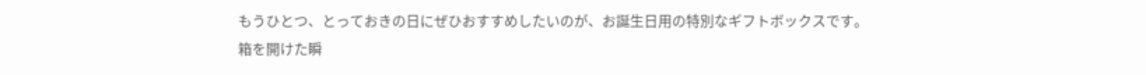もうひとつ、とっておきの日にぜひおすすめしたいのが、お誕生日用の特別なギフトボックスです。
箱を開けた瞬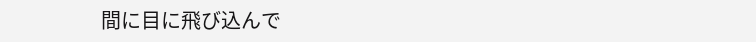間に目に飛び込んで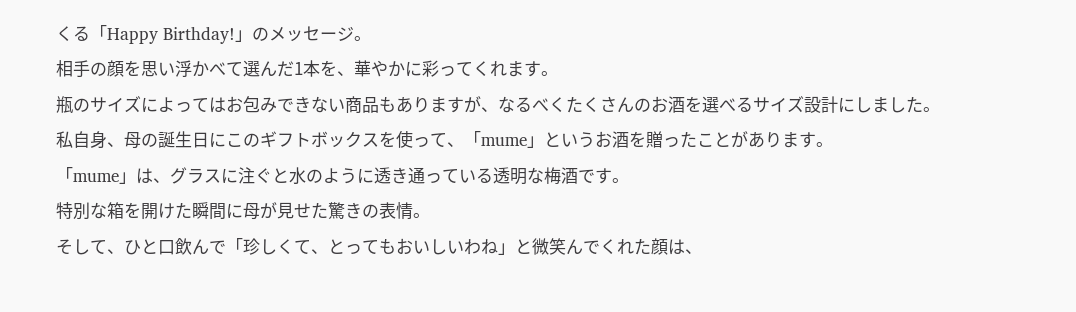くる「Happy Birthday!」のメッセージ。
相手の顔を思い浮かべて選んだ1本を、華やかに彩ってくれます。
瓶のサイズによってはお包みできない商品もありますが、なるべくたくさんのお酒を選べるサイズ設計にしました。
私自身、母の誕生日にこのギフトボックスを使って、「mume」というお酒を贈ったことがあります。
「mume」は、グラスに注ぐと水のように透き通っている透明な梅酒です。
特別な箱を開けた瞬間に母が見せた驚きの表情。
そして、ひと口飲んで「珍しくて、とってもおいしいわね」と微笑んでくれた顔は、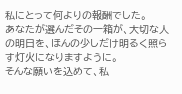私にとって何よりの報酬でした。
あなたが選んだその一箱が、大切な人の明日を、ほんの少しだけ明るく照らす灯火になりますように。
そんな願いを込めて、私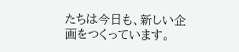たちは今日も、新しい企画をつくっています。